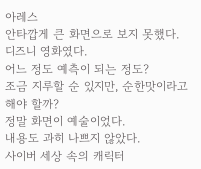아레스
안타깝게 큰 화면으로 보지 못했다.
디즈니 영화였다.
어느 정도 예측이 되는 정도?
조금 지루할 순 있지만, 순한맛이라고 해야 할까?
정말 화면이 예술이었다.
내용도 과히 나쁘지 않았다.
사이버 세상 속의 캐릭터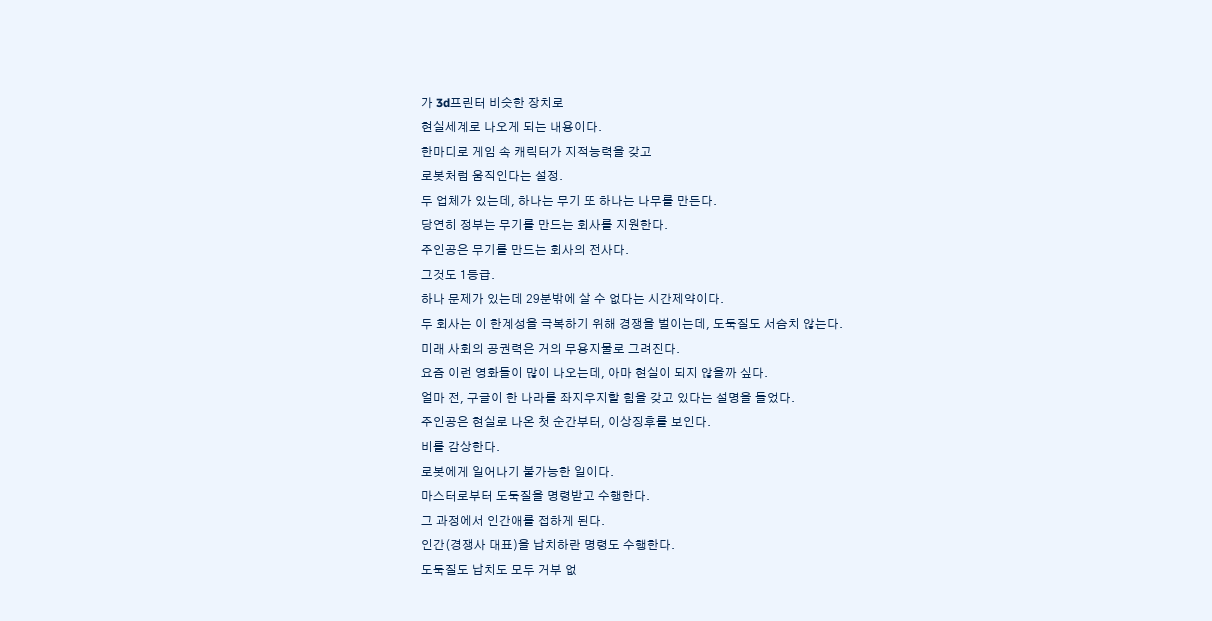가 3d프린터 비슷한 장치로
현실세계로 나오게 되는 내용이다.
한마디로 게임 속 캐릭터가 지적능력을 갖고
로봇처럼 움직인다는 설정.
두 업체가 있는데, 하나는 무기 또 하나는 나무를 만든다.
당연히 정부는 무기를 만드는 회사를 지원한다.
주인공은 무기를 만드는 회사의 전사다.
그것도 1등급.
하나 문제가 있는데 29분밖에 살 수 없다는 시간제약이다.
두 회사는 이 한계성을 극복하기 위해 경쟁을 벌이는데, 도둑질도 서슴치 않는다.
미래 사회의 공권력은 거의 무용지물로 그려진다.
요즘 이런 영화들이 많이 나오는데, 아마 현실이 되지 않을까 싶다.
얼마 전, 구글이 한 나라를 좌지우지할 힘을 갖고 있다는 설명을 들었다.
주인공은 현실로 나온 첫 순간부터, 이상징후를 보인다.
비를 감상한다.
로봇에게 일어나기 불가능한 일이다.
마스터로부터 도둑질을 명령받고 수행한다.
그 과정에서 인간애를 접하게 된다.
인간(경쟁사 대표)을 납치하란 명령도 수행한다.
도둑질도 납치도 모두 거부 없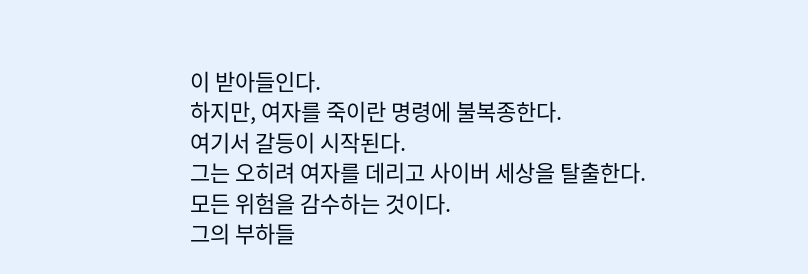이 받아들인다.
하지만, 여자를 죽이란 명령에 불복종한다.
여기서 갈등이 시작된다.
그는 오히려 여자를 데리고 사이버 세상을 탈출한다.
모든 위험을 감수하는 것이다.
그의 부하들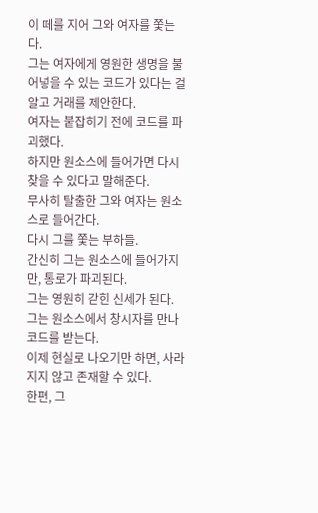이 떼를 지어 그와 여자를 쫓는다.
그는 여자에게 영원한 생명을 불어넣을 수 있는 코드가 있다는 걸 알고 거래를 제안한다.
여자는 붙잡히기 전에 코드를 파괴했다.
하지만 원소스에 들어가면 다시 찾을 수 있다고 말해준다.
무사히 탈출한 그와 여자는 원소스로 들어간다.
다시 그를 쫓는 부하들.
간신히 그는 원소스에 들어가지만, 통로가 파괴된다.
그는 영원히 갇힌 신세가 된다.
그는 원소스에서 창시자를 만나 코드를 받는다.
이제 현실로 나오기만 하면, 사라지지 않고 존재할 수 있다.
한편, 그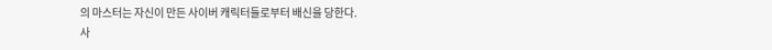의 마스터는 자신이 만든 사이버 캐릭터들로부터 배신을 당한다.
사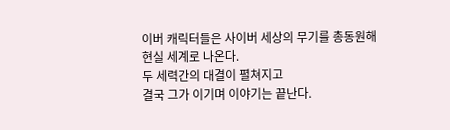이버 캐릭터들은 사이버 세상의 무기를 총동원해
현실 세계로 나온다.
두 세력간의 대결이 펼쳐지고
결국 그가 이기며 이야기는 끝난다.